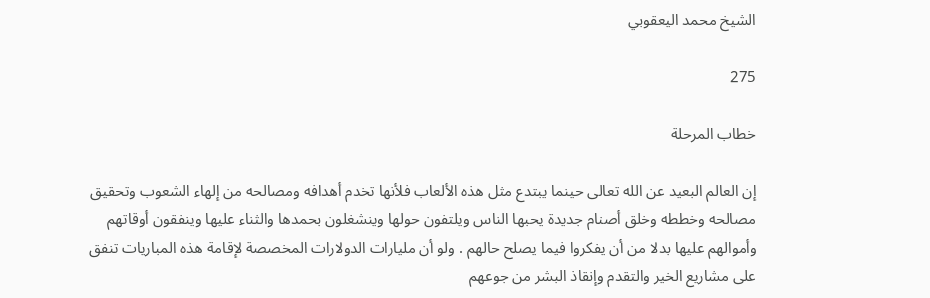الشيخ محمد اليعقوبي

275

خطاب المرحلة

إن العالم البعيد عن الله تعالى حينما يبتدع مثل هذه الألعاب فلأنها تخدم أهدافه ومصالحه من إلهاء الشعوب وتحقيق مصالحه وخططه وخلق أصنام جديدة يحبها الناس ويلتفون حولها وينشغلون بحمدها والثناء عليها وينفقون أوقاتهم وأموالهم عليها بدلا من أن يفكروا فيما يصلح حالهم . ولو أن مليارات الدولارات المخصصة لإقامة هذه المباريات تنفق على مشاريع الخير والتقدم وإنقاذ البشر من جوعهم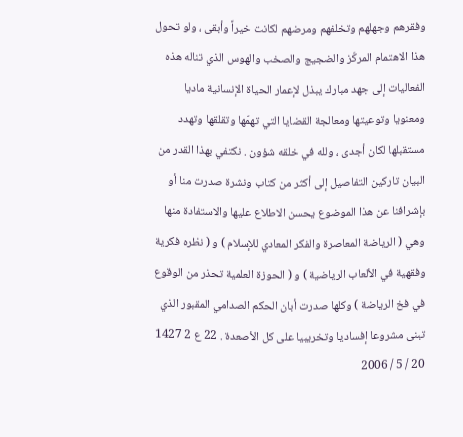وفقرهم وجهلهم وتخلفهم ومرضهم لكانت خيراً وأبقى ، ولو تحول هذا الاهتمام المركّز والضجيج والصخب والهوس الذي تناله هذه الفعاليات إلى جهد مبارك يبذل لإعمار الحياة الإنسانية ماديا ومعنويا وتوعيتها ومعالجة القضايا التي تهمّها وتقلقها وتهدد مستقبلها لكان أجدى ، ولله في خلقه شؤون . نكتفي بهذا القدر من البيان تاركين التفاصيل إلى أكثر من كتاب ونشرة صدرت منا أو بإشرافنا عن هذا الموضوع يحسن الاطلاع عليها والاستفادة منها وهي ( الرياضة المعاصرة والفكر المعادي للإسلام ) و ( نظره فكرية وفقهية في الألعاب الرياضية ) و ( الحوزة العلمية تحذر من الوقوع في فخ الرياضة ) وكلها صدرت أبان الحكم الصدامي المقبور الذي تبنى مشروعا إفساديا وتخريبيا على كل الأصعدة . 22 ع 2 1427 20 / 5 / 2006